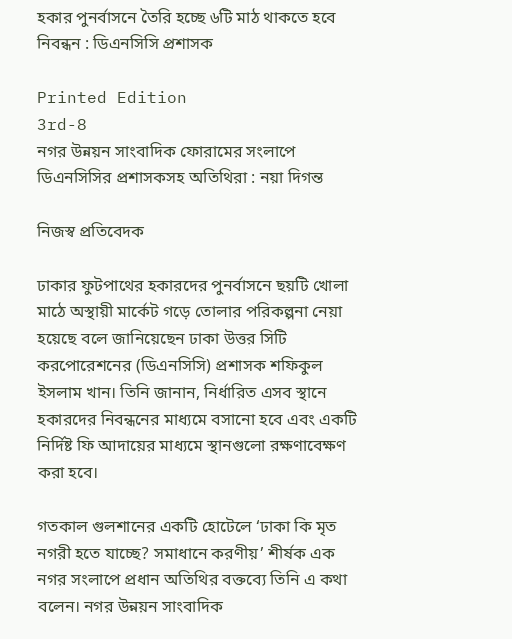হকার পুনর্বাসনে তৈরি হচ্ছে ৬টি মাঠ থাকতে হবে নিবন্ধন : ডিএনসিসি প্রশাসক

Printed Edition
3rd-8
নগর উন্নয়ন সাংবাদিক ফোরামের সংলাপে ডিএনসিসির প্রশাসকসহ অতিথিরা : নয়া দিগন্ত

নিজস্ব প্রতিবেদক

ঢাকার ফুটপাথের হকারদের পুনর্বাসনে ছয়টি খোলা মাঠে অস্থায়ী মার্কেট গড়ে তোলার পরিকল্পনা নেয়া হয়েছে বলে জানিয়েছেন ঢাকা উত্তর সিটি করপোরেশনের (ডিএনসিসি) প্রশাসক শফিকুল ইসলাম খান। তিনি জানান, নির্ধারিত এসব স্থানে হকারদের নিবন্ধনের মাধ্যমে বসানো হবে এবং একটি নির্দিষ্ট ফি আদায়ের মাধ্যমে স্থানগুলো রক্ষণাবেক্ষণ করা হবে।

গতকাল গুলশানের একটি হোটেলে ‘ঢাকা কি মৃত নগরী হতে যাচ্ছে? সমাধানে করণীয়’ শীর্ষক এক নগর সংলাপে প্রধান অতিথির বক্তব্যে তিনি এ কথা বলেন। নগর উন্নয়ন সাংবাদিক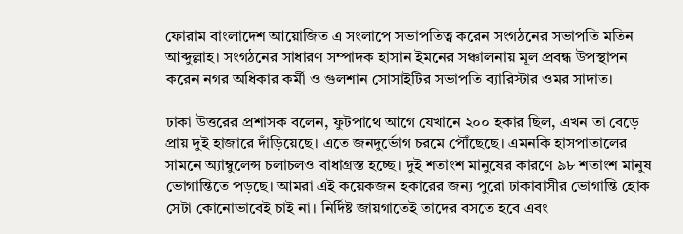ফোরাম বাংলাদেশ আয়োজিত এ সংলাপে সভাপতিত্ব করেন সংগঠনের সভাপতি মতিন আব্দুল্লাহ। সংগঠনের সাধারণ সম্পাদক হাসান ইমনের সঞ্চালনায় মূল প্রবন্ধ উপস্থাপন করেন নগর অধিকার কর্মী ও গুলশান সোসাইটির সভাপতি ব্যারিস্টার ওমর সাদাত।

ঢাকা উত্তরের প্রশাসক বলেন, ফুটপাথে আগে যেখানে ২০০ হকার ছিল, এখন তা বেড়ে প্রায় দুই হাজারে দাঁড়িয়েছে। এতে জনদুর্ভোগ চরমে পৌঁছেছে। এমনকি হাসপাতালের সামনে অ্যাম্বুলেন্স চলাচলও বাধাগ্রস্ত হচ্ছে। দুই শতাংশ মানুষের কারণে ৯৮ শতাংশ মানুষ ভোগান্তিতে পড়ছে। আমরা এই কয়েকজন হকারের জন্য পুরো ঢাকাবাসীর ভোগান্তি হোক সেটা কোনোভাবেই চাই না। নির্দিষ্ট জায়গাতেই তাদের বসতে হবে এবং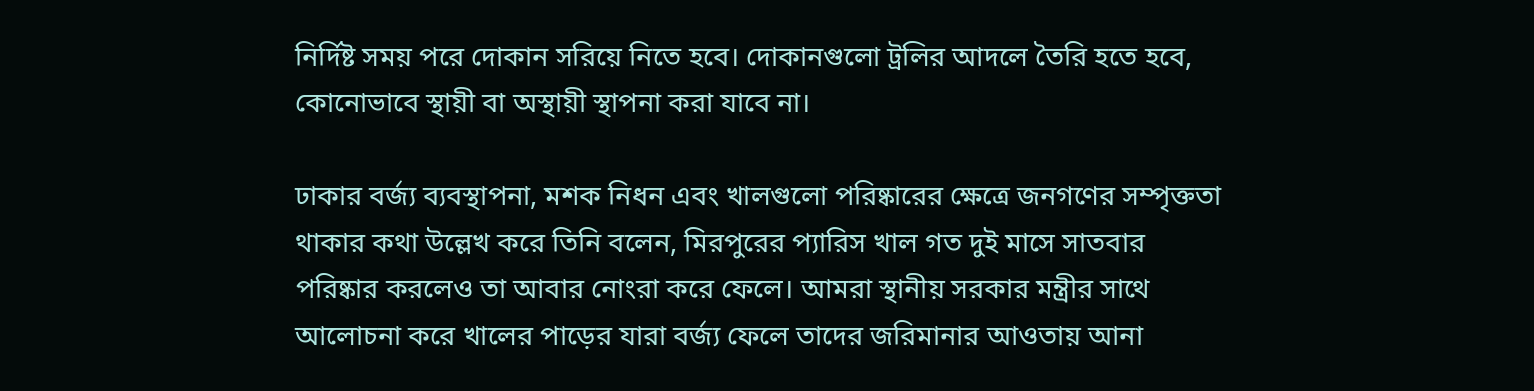নির্দিষ্ট সময় পরে দোকান সরিয়ে নিতে হবে। দোকানগুলো ট্রলির আদলে তৈরি হতে হবে, কোনোভাবে স্থায়ী বা অস্থায়ী স্থাপনা করা যাবে না।

ঢাকার বর্জ্য ব্যবস্থাপনা, মশক নিধন এবং খালগুলো পরিষ্কারের ক্ষেত্রে জনগণের সম্পৃক্ততা থাকার কথা উল্লেখ করে তিনি বলেন, মিরপুরের প্যারিস খাল গত দুই মাসে সাতবার পরিষ্কার করলেও তা আবার নোংরা করে ফেলে। আমরা স্থানীয় সরকার মন্ত্রীর সাথে আলোচনা করে খালের পাড়ের যারা বর্জ্য ফেলে তাদের জরিমানার আওতায় আনা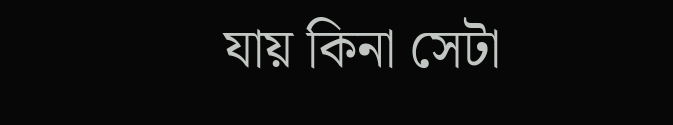যায় কিনা সেটা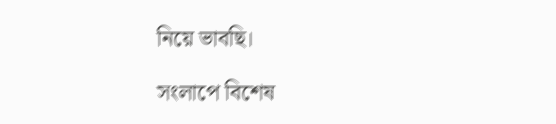নিয়ে ভাবছি।

সংলাপে বিশেষ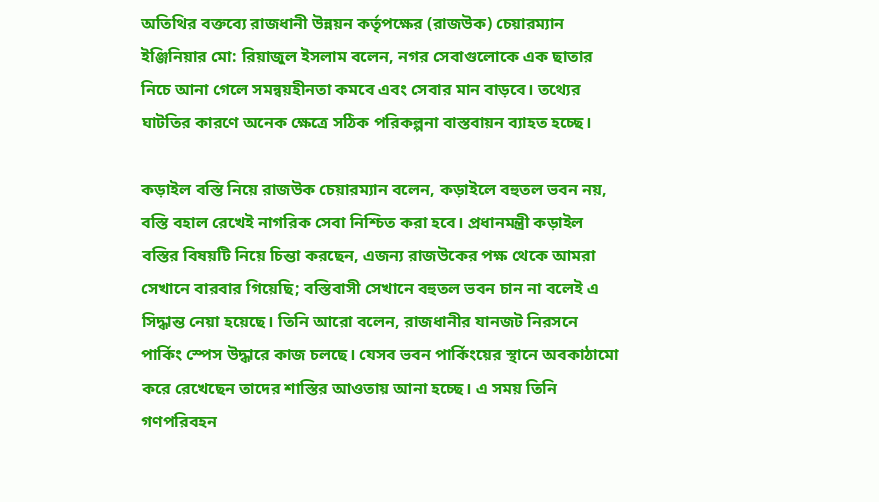অতিথির বক্তব্যে রাজধানী উন্নয়ন কর্তৃপক্ষের (রাজউক) চেয়ারম্যান ইঞ্জিনিয়ার মো: রিয়াজুল ইসলাম বলেন, নগর সেবাগুলোকে এক ছাতার নিচে আনা গেলে সমন্বয়হীনতা কমবে এবং সেবার মান বাড়বে। তথ্যের ঘাটতির কারণে অনেক ক্ষেত্রে সঠিক পরিকল্পনা বাস্তবায়ন ব্যাহত হচ্ছে।

কড়াইল বস্তি নিয়ে রাজউক চেয়ারম্যান বলেন, কড়াইলে বহুতল ভবন নয়, বস্তি বহাল রেখেই নাগরিক সেবা নিশ্চিত করা হবে। প্রধানমন্ত্রী কড়াইল বস্তির বিষয়টি নিয়ে চিন্তা করছেন, এজন্য রাজউকের পক্ষ থেকে আমরা সেখানে বারবার গিয়েছি; বস্তিবাসী সেখানে বহুতল ভবন চান না বলেই এ সিদ্ধান্ত নেয়া হয়েছে। তিনি আরো বলেন, রাজধানীর যানজট নিরসনে পার্কিং স্পেস উদ্ধারে কাজ চলছে। যেসব ভবন পার্কিংয়ের স্থানে অবকাঠামো করে রেখেছেন তাদের শাস্তির আওতায় আনা হচ্ছে। এ সময় তিনি গণপরিবহন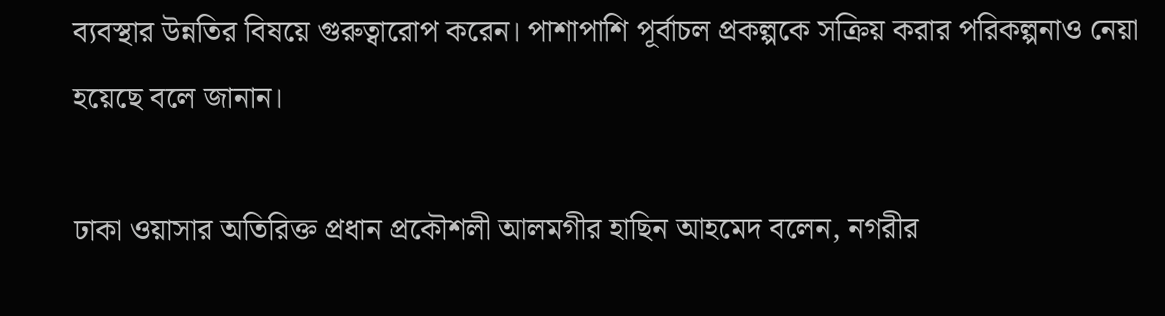ব্যবস্থার উন্নতির বিষয়ে গুরুত্বারোপ করেন। পাশাপাশি পূর্বাচল প্রকল্পকে সক্রিয় করার পরিকল্পনাও নেয়া হয়েছে বলে জানান।

ঢাকা ওয়াসার অতিরিক্ত প্রধান প্রকৌশলী আলমগীর হাছিন আহমেদ বলেন, নগরীর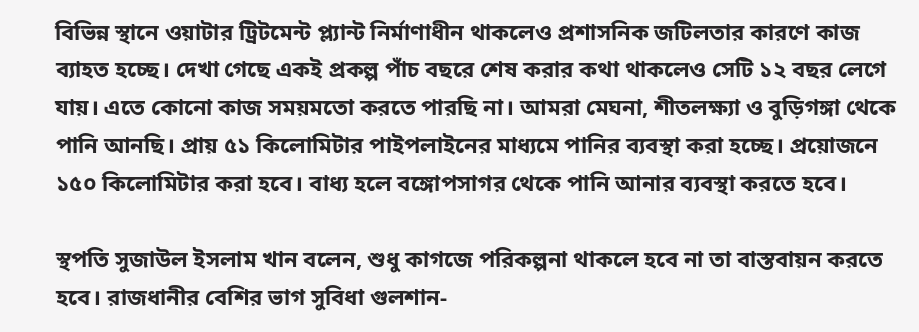বিভিন্ন স্থানে ওয়াটার ট্রিটমেন্ট প্ল্যান্ট নির্মাণাধীন থাকলেও প্রশাসনিক জটিলতার কারণে কাজ ব্যাহত হচ্ছে। দেখা গেছে একই প্রকল্প পাঁচ বছরে শেষ করার কথা থাকলেও সেটি ১২ বছর লেগে যায়। এতে কোনো কাজ সময়মতো করতে পারছি না। আমরা মেঘনা, শীতলক্ষ্যা ও বুড়িগঙ্গা থেকে পানি আনছি। প্রায় ৫১ কিলোমিটার পাইপলাইনের মাধ্যমে পানির ব্যবস্থা করা হচ্ছে। প্রয়োজনে ১৫০ কিলোমিটার করা হবে। বাধ্য হলে বঙ্গোপসাগর থেকে পানি আনার ব্যবস্থা করতে হবে।

স্থপতি সুজাউল ইসলাম খান বলেন, শুধু কাগজে পরিকল্পনা থাকলে হবে না তা বাস্তবায়ন করতে হবে। রাজধানীর বেশির ভাগ সুবিধা গুলশান-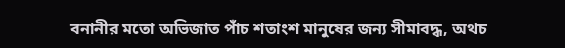বনানীর মতো অভিজাত পাঁচ শতাংশ মানুষের জন্য সীমাবদ্ধ, অথচ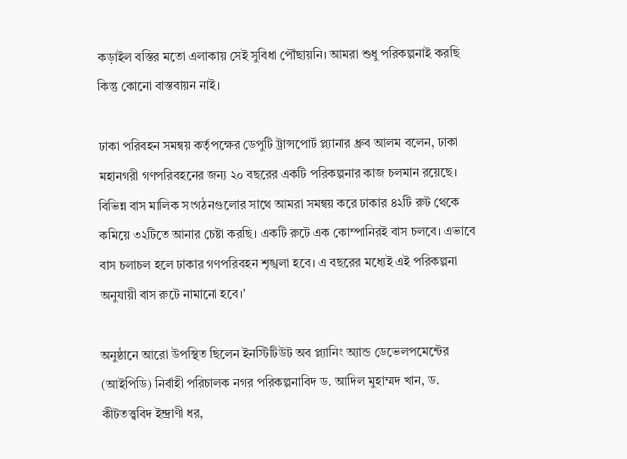কড়াইল বস্তির মতো এলাকায় সেই সুবিধা পৌঁছায়নি। আমরা শুধু পরিকল্পনাই করছি কিন্তু কোনো বাস্তবায়ন নাই।

ঢাকা পরিবহন সমন্বয় কর্তৃপক্ষের ডেপুটি ট্রান্সপোর্ট প্ল্যানার ধ্রুব আলম বলেন, ঢাকা মহানগরী গণপরিবহনের জন্য ২০ বছরের একটি পরিকল্পনার কাজ চলমান রয়েছে। বিভিন্ন বাস মালিক সংগঠনগুলোর সাথে আমরা সমন্বয় করে ঢাকার ৪২টি রুট থেকে কমিয়ে ৩২টিতে আনার চেষ্টা করছি। একটি রুটে এক কোম্পানিরই বাস চলবে। এভাবে বাস চলাচল হলে ঢাকার গণপরিবহন শৃঙ্খলা হবে। এ বছরের মধ্যেই এই পরিকল্পনা অনুযায়ী বাস রুটে নামানো হবে।’

অনুষ্ঠানে আরো উপস্থিত ছিলেন ইনস্টিটিউট অব প্ল্যানিং অ্যান্ড ডেভেলপমেন্টের (আইপিডি) নির্বাহী পরিচালক নগর পরিকল্পনাবিদ ড. আদিল মুহাম্মদ খান, ড. কীটতত্ত্ববিদ ইন্দ্রাণী ধর,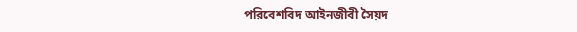পরিবেশবিদ আইনজীবী সৈয়দ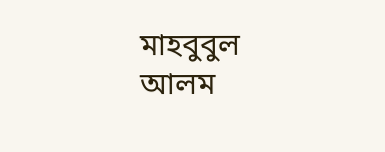মাহবুবুল আলম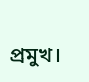প্রমুখ।